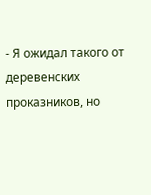- Я ожидал такого от деревенских проказников, но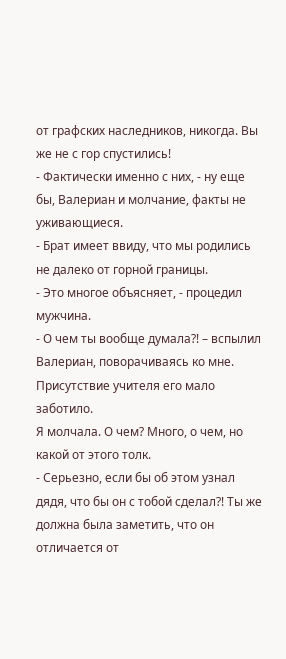от графских наследников, никогда. Вы же не с гор спустились!
- Фактически именно с них, - ну еще бы, Валериан и молчание, факты не уживающиеся.
- Брат имеет ввиду, что мы родились не далеко от горной границы.
- Это многое объясняет, - процедил мужчина.
- О чем ты вообще думала?! – вспылил Валериан, поворачиваясь ко мне. Присутствие учителя его мало заботило.
Я молчала. О чем? Много, о чем, но какой от этого толк.
- Серьезно, если бы об этом узнал дядя, что бы он с тобой сделал?! Ты же должна была заметить, что он отличается от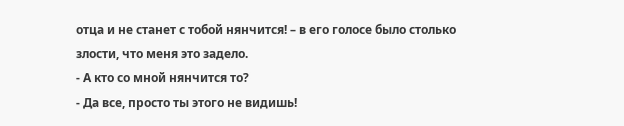отца и не станет с тобой нянчится! – в его голосе было столько злости, что меня это задело.
- А кто со мной нянчится то?
- Да все, просто ты этого не видишь!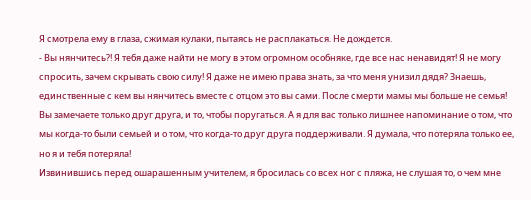Я смотрела ему в глаза, сжимая кулаки, пытаясь не расплакаться. Не дождется.
- Вы нянчитесь?! Я тебя даже найти не могу в этом огромном особняке, где все нас ненавидят! Я не могу спросить, зачем скрывать свою силу! Я даже не имею права знать, за что меня унизил дядя? Знаешь, единственные с кем вы нянчитесь вместе с отцом это вы сами. После смерти мамы мы больше не семья! Вы замечаете только друг друга, и то, чтобы поругаться. А я для вас только лишнее напоминание о том, что мы когда-то были семьей и о том, что когда-то друг друга поддерживали. Я думала, что потеряла только ее, но я и тебя потеряла!
Извинившись перед ошарашенным учителем, я бросилась со всех ног с пляжа, не слушая то, о чем мне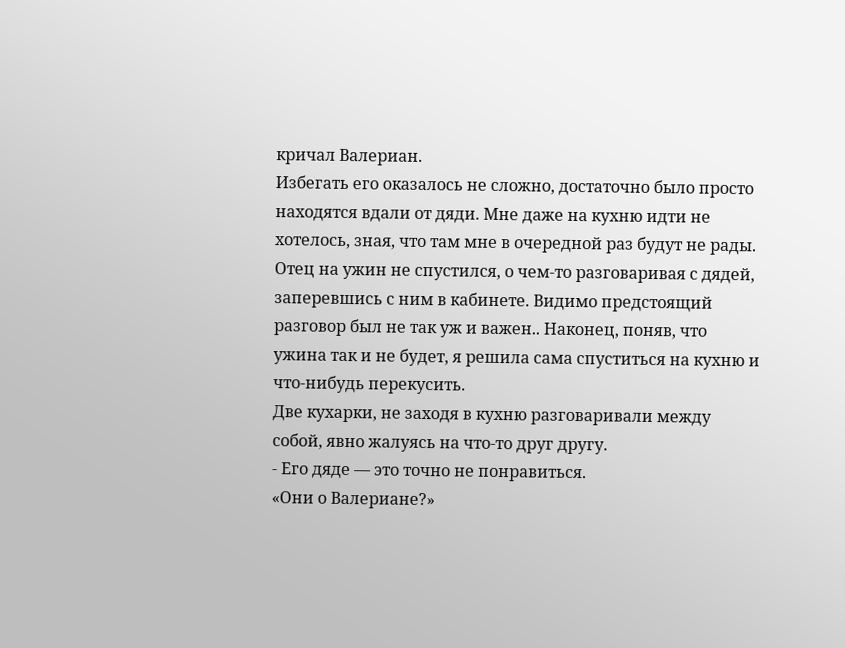кричал Валериан.
Избегать его оказалось не сложно, достаточно было просто находятся вдали от дяди. Мне даже на кухню идти не хотелось, зная, что там мне в очередной раз будут не рады. Отец на ужин не спустился, о чем-то разговаривая с дядей, заперевшись с ним в кабинете. Видимо предстоящий разговор был не так уж и важен.. Наконец, поняв, что ужина так и не будет, я решила сама спуститься на кухню и что-нибудь перекусить.
Две кухарки, не заходя в кухню разговаривали между собой, явно жалуясь на что-то друг другу.
- Его дяде — это точно не понравиться.
«Они о Валериане?»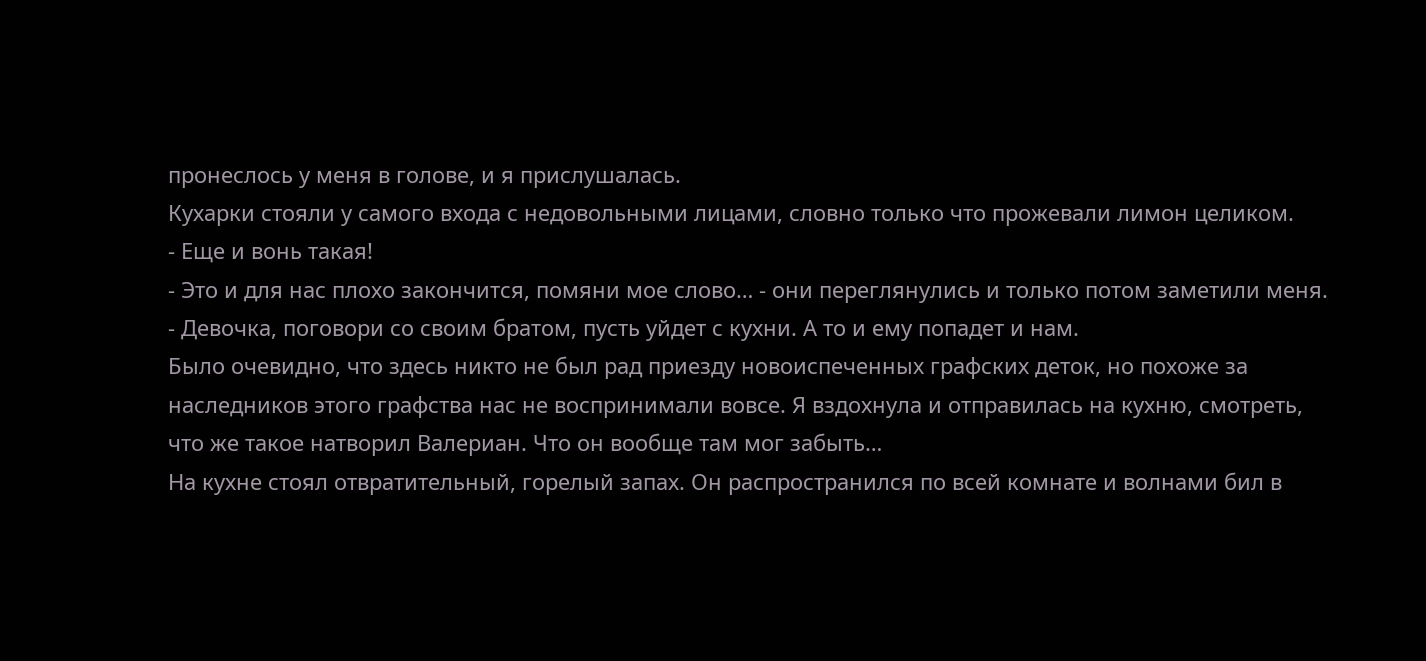пронеслось у меня в голове, и я прислушалась.
Кухарки стояли у самого входа с недовольными лицами, словно только что прожевали лимон целиком.
- Еще и вонь такая!
- Это и для нас плохо закончится, помяни мое слово… - они переглянулись и только потом заметили меня.
- Девочка, поговори со своим братом, пусть уйдет с кухни. А то и ему попадет и нам.
Было очевидно, что здесь никто не был рад приезду новоиспеченных графских деток, но похоже за наследников этого графства нас не воспринимали вовсе. Я вздохнула и отправилась на кухню, смотреть, что же такое натворил Валериан. Что он вообще там мог забыть…
На кухне стоял отвратительный, горелый запах. Он распространился по всей комнате и волнами бил в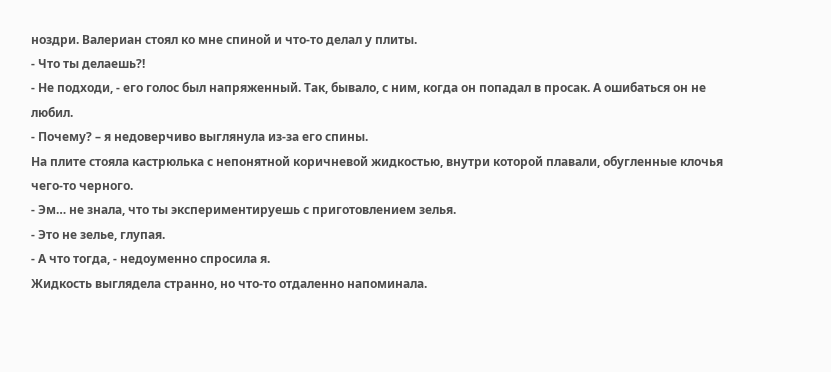ноздри. Валериан стоял ко мне спиной и что-то делал у плиты.
- Что ты делаешь?!
- Не подходи, - его голос был напряженный. Так, бывало, с ним, когда он попадал в просак. А ошибаться он не любил.
- Почему? – я недоверчиво выглянула из-за его спины.
На плите стояла кастрюлька с непонятной коричневой жидкостью, внутри которой плавали, обугленные клочья чего-то черного.
- Эм… не знала, что ты экспериментируешь с приготовлением зелья.
- Это не зелье, глупая.
- А что тогда, - недоуменно спросила я.
Жидкость выглядела странно, но что-то отдаленно напоминала.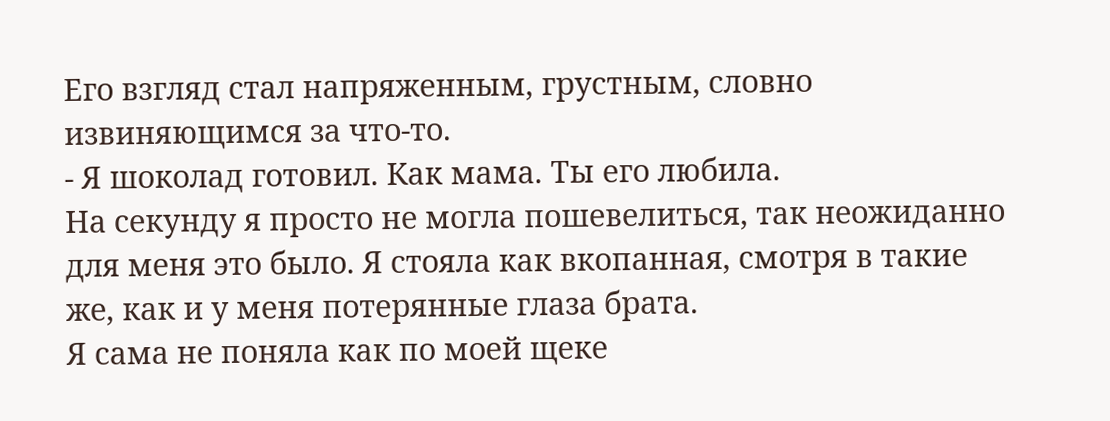Его взгляд стал напряженным, грустным, словно извиняющимся за что-то.
- Я шоколад готовил. Как мама. Ты его любила.
На секунду я просто не могла пошевелиться, так неожиданно для меня это было. Я стояла как вкопанная, смотря в такие же, как и у меня потерянные глаза брата.
Я сама не поняла как по моей щеке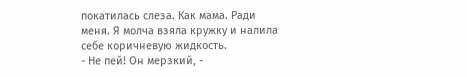покатилась слеза. Как мама. Ради меня. Я молча взяла кружку и налила себе коричневую жидкость.
- Не пей! Он мерзкий, -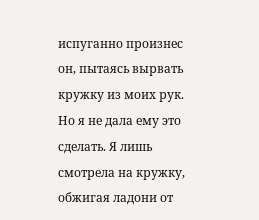испуганно произнес он, пытаясь вырвать кружку из моих рук.
Но я не дала ему это сделать. Я лишь смотрела на кружку, обжигая ладони от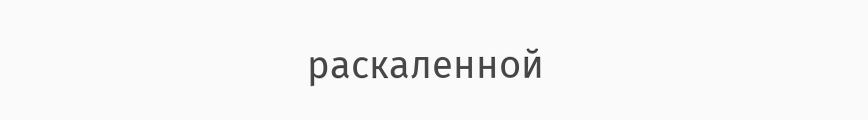раскаленной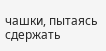чашки, пытаясь сдержать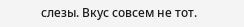слезы. Вкус совсем не тот.